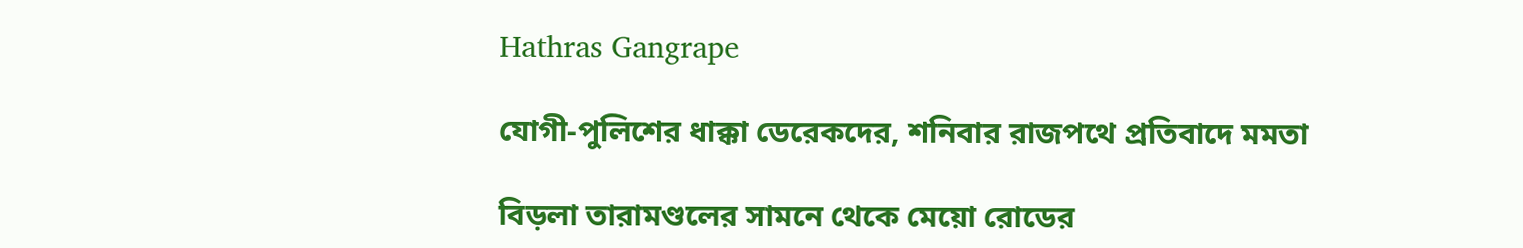Hathras Gangrape

যোগী-পুলিশের ধাক্কা ডেরেকদের, শনিবার রাজপথে প্রতিবাদে মমতা

বিড়লা তারামণ্ডলের সামনে থেকে মেয়ো রোডের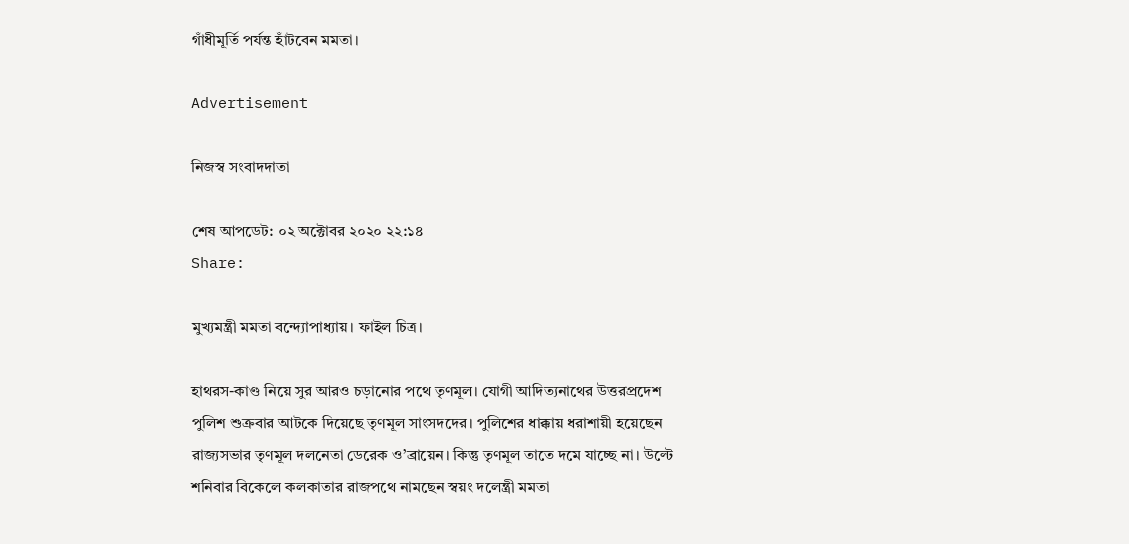গাঁধীমূর্তি পর্যন্ত হাঁটবেন মমতা।

Advertisement

নিজস্ব সংবাদদাতা

শেষ আপডেট: ০২ অক্টোবর ২০২০ ২২:১৪
Share:

মুখ্যমন্ত্রী মমতা বন্দ্যোপাধ্যায়। ফাইল চিত্র।

হাথরস-কাণ্ড নিয়ে সুর আরও চড়ানোর পথে তৃণমূল। যোগী আদিত্যনাথের উত্তরপ্রদেশ পুলিশ শুক্রবার আটকে দিয়েছে তৃণমূল সাংসদদের। পুলিশের ধাক্কায় ধরাশায়ী হয়েছেন রাজ্যসভার তৃণমূল দলনেতা ডেরেক ও’ব্রায়েন। কিন্তু তৃণমূল তাতে দমে যাচ্ছে না। উল্টে শনিবার বিকেলে কলকাতার রাজপথে নামছেন স্বয়ং দলেন্ত্রী মমতা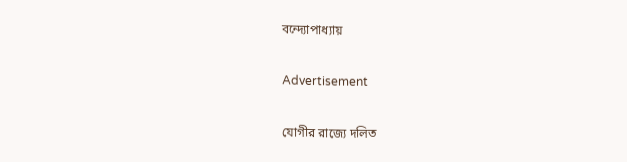বন্দ্যোপাধ্যায়

Advertisement

যোগীর রাজ্যে দলিত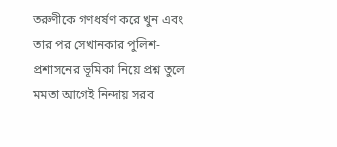তরুণীকে গণধর্ষণ করে খুন এবং তার পর সেখানকার পুলিশ-প্রশাসনের ভূমিকা নিয়ে প্রশ্ন তুলে মমতা আগেই নিন্দায় সরব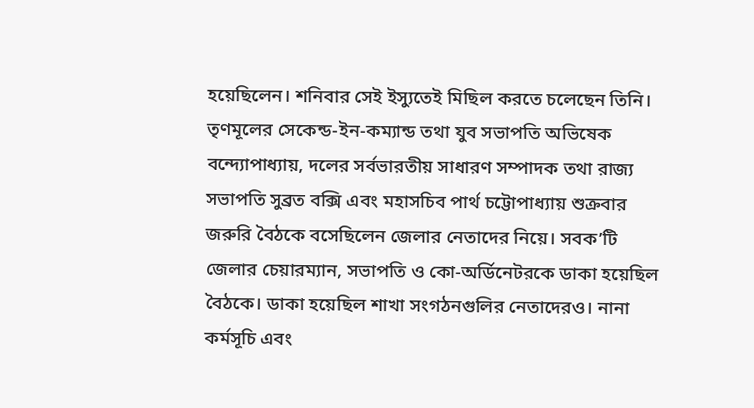হয়েছিলেন। শনিবার সেই ইস্যুতেই মিছিল করতে চলেছেন তিনি। তৃণমূলের সেকেন্ড-ইন-কম্যান্ড তথা যুব সভাপতি অভিষেক বন্দ্যোপাধ্যায়, দলের সর্বভারতীয় সাধারণ সম্পাদক তথা রাজ্য সভাপতি সুব্রত বক্সি এবং মহাসচিব পার্থ চট্টোপাধ্যায় শুক্রবার জরুরি বৈঠকে বসেছিলেন জেলার নেতাদের নিয়ে। সবক’টি জেলার চেয়ারম্যান, সভাপতি ও কো-অর্ডিনেটরকে ডাকা হয়েছিল বৈঠকে। ডাকা হয়েছিল শাখা সংগঠনগুলির নেতাদেরও। নানা কর্মসূচি এবং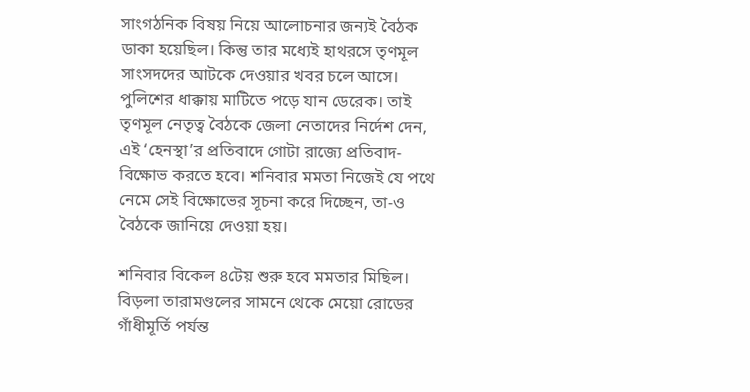সাংগঠনিক বিষয় নিয়ে আলোচনার জন্যই বৈঠক ডাকা হয়েছিল। কিন্তু তার মধ্যেই হাথরসে তৃণমূল সাংসদদের আটকে দেওয়ার খবর চলে আসে। পুলিশের ধাক্কায় মাটিতে পড়ে যান ডেরেক। তাই তৃণমূল নেতৃত্ব বৈঠকে জেলা নেতাদের নির্দেশ দেন, এই ‘হেনস্থা’র প্রতিবাদে গোটা রাজ্যে প্রতিবাদ-বিক্ষোভ করতে হবে। শনিবার মমতা নিজেই যে পথে নেমে সেই বিক্ষোভের সূচনা করে দিচ্ছেন, তা-ও বৈঠকে জানিয়ে দেওয়া হয়।

শনিবার বিকেল ৪টেয় শুরু হবে মমতার মিছিল। বিড়লা তারামণ্ডলের সামনে থেকে মেয়ো রোডের গাঁধীমূর্তি পর্যন্ত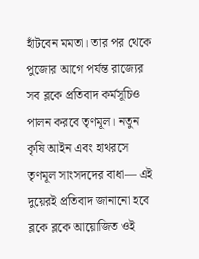হাঁটবেন মমতা। তার পর থেকে পুজোর আগে পর্যন্ত রাজ্যের সব ব্লকে প্রতিবাদ কর্মসূচিও পালন করবে তৃণমূল। নতুন কৃষি আইন এবং হাথরসে তৃণমূল সাংসদদের বাধা— এই দুয়েরই প্রতিবাদ জানানো হবে ব্লকে ব্লকে আয়োজিত ওই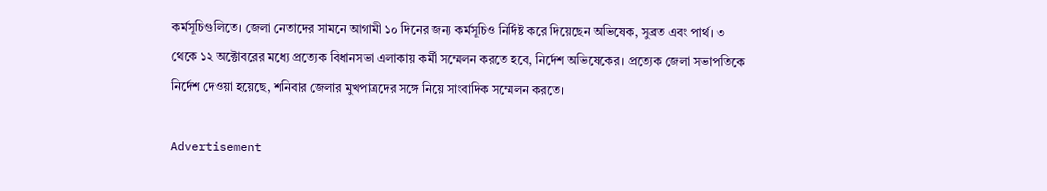কর্মসূচিগুলিতে। জেলা নেতাদের সামনে আগামী ১০ দিনের জন্য কর্মসূচিও নির্দিষ্ট করে দিয়েছেন অভিষেক, সুব্রত এবং পার্থ। ৩ থেকে ১২ অক্টোবরের মধ্যে প্রত্যেক বিধানসভা এলাকায় কর্মী সম্মেলন করতে হবে, নির্দেশ অভিষেকের। প্রত্যেক জেলা সভাপতিকে নির্দেশ দেওয়া হয়েছে, শনিবার জেলার মুখপাত্রদের সঙ্গে নিয়ে সাংবাদিক সম্মেলন করতে।

Advertisement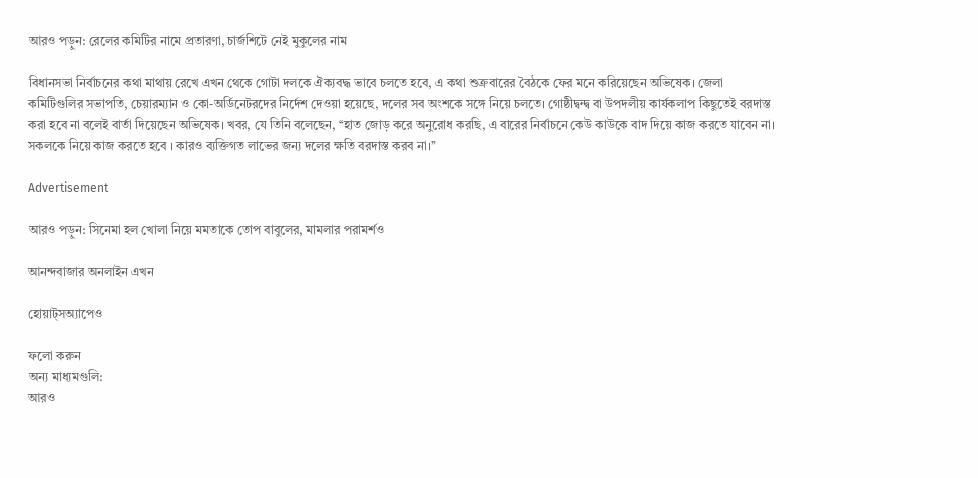আরও পড়ুন: রেলের কমিটির নামে প্রতারণা, চার্জশিটে নেই মুকুলের নাম

বিধানসভা নির্বাচনের কথা মাথায় রেখে এখন থেকে গোটা দলকে ঐক্যবদ্ধ ভাবে চলতে হবে, এ কথা শুক্রবারের বৈঠকে ফের মনে করিয়েছেন অভিষেক। জেলা কমিটিগুলির সভাপতি, চেয়ারম্যান ও কো-অর্ডিনেটরদের নির্দেশ দেওয়া হয়েছে, দলের সব অংশকে সঙ্গে নিয়ে চলতে। গোষ্ঠীদ্বন্দ্ব বা উপদলীয় কার্যকলাপ কিছুতেই বরদাস্ত করা হবে না বলেই বার্তা দিয়েছেন অভিষেক। খবর, যে তিনি বলেছেন, ‘‘হাত জোড় করে অনুরোধ করছি, এ বারের নির্বাচনে কেউ কাউকে বাদ দিয়ে কাজ করতে যাবেন না। সকলকে নিয়ে কাজ করতে হবে । কারও ব্যক্তিগত লাভের জন্য দলের ক্ষতি বরদাস্ত করব না।’’

Advertisement

আরও পড়ুন: সিনেমা হল খোলা নিয়ে মমতাকে তোপ বাবুলের, মামলার পরামর্শও

আনন্দবাজার অনলাইন এখন

হোয়াট্‌সঅ্যাপেও

ফলো করুন
অন্য মাধ্যমগুলি:
আরও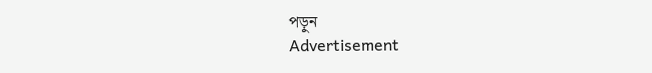পড়ুন
Advertisement